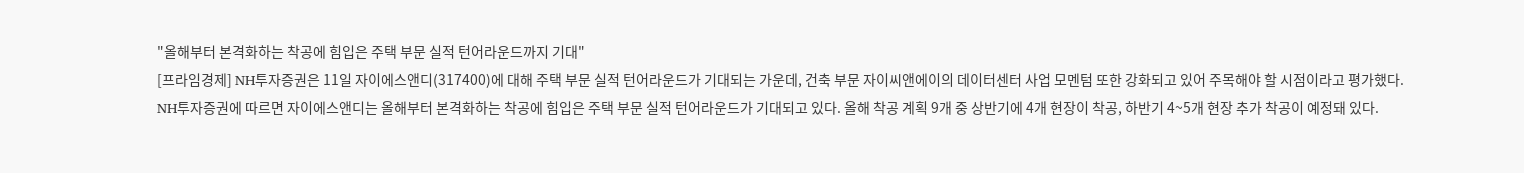"올해부터 본격화하는 착공에 힘입은 주택 부문 실적 턴어라운드까지 기대"
[프라임경제] NH투자증권은 11일 자이에스앤디(317400)에 대해 주택 부문 실적 턴어라운드가 기대되는 가운데, 건축 부문 자이씨앤에이의 데이터센터 사업 모멘텀 또한 강화되고 있어 주목해야 할 시점이라고 평가했다.
NH투자증권에 따르면 자이에스앤디는 올해부터 본격화하는 착공에 힘입은 주택 부문 실적 턴어라운드가 기대되고 있다. 올해 착공 계획 9개 중 상반기에 4개 현장이 착공, 하반기 4~5개 현장 추가 착공이 예정돼 있다.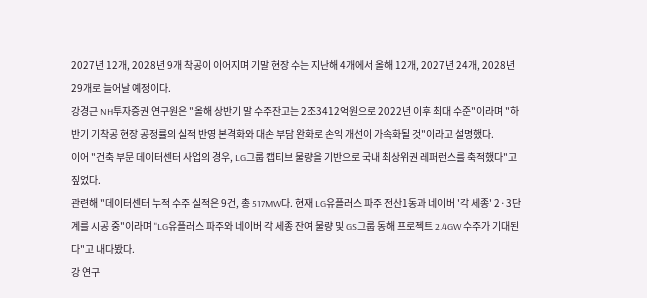2027년 12개, 2028년 9개 착공이 이어지며 기말 현장 수는 지난해 4개에서 올해 12개, 2027년 24개, 2028년 29개로 늘어날 예정이다.
강경근 NH투자증권 연구원은 "올해 상반기 말 수주잔고는 2조3412억원으로 2022년 이후 최대 수준"이라며 "하반기 기착공 현장 공정률의 실적 반영 본격화와 대손 부담 완화로 손익 개선이 가속화될 것"이라고 설명했다.
이어 "건축 부문 데이터센터 사업의 경우, LG그룹 캡티브 물량을 기반으로 국내 최상위권 레퍼런스를 축적했다"고 짚었다.
관련해 "데이터센터 누적 수주 실적은 9건, 총 517MW다. 현재 LG유플러스 파주 전산1동과 네이버 '각 세종' 2·3단계를 시공 중"이라며 "LG유플러스 파주와 네이버 각 세종 잔여 물량 및 GS그룹 동해 프로젝트 2.4GW 수주가 기대된다"고 내다봤다.
강 연구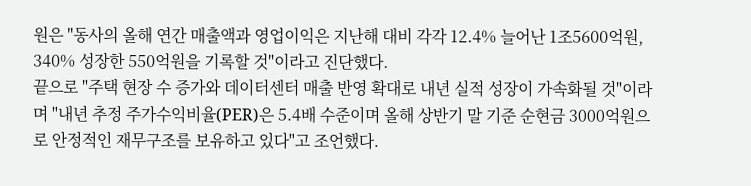원은 "동사의 올해 연간 매출액과 영업이익은 지난해 대비 각각 12.4% 늘어난 1조5600억원, 340% 성장한 550억원을 기록할 것"이라고 진단했다.
끝으로 "주택 현장 수 증가와 데이터센터 매출 반영 확대로 내년 실적 성장이 가속화될 것"이라며 "내년 추정 주가수익비율(PER)은 5.4배 수준이며 올해 상반기 말 기준 순현금 3000억원으로 안정적인 재무구조를 보유하고 있다"고 조언했다.